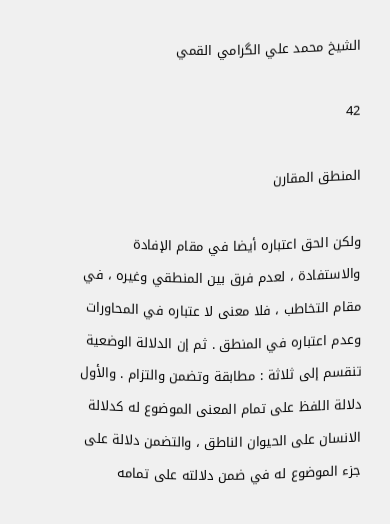الشيخ محمد علي الگرامي القمي

42

المنطق المقارن

ولكن الحق اعتباره أيضا في مقام الإفادة والاستفادة ، لعدم فرق بين المنطقي وغيره ، في مقام التخاطب ، فلا معنى لا عتباره في المحاورات وعدم اعتباره في المنطق . ثم إن الدلالة الوضعية تنقسم إلى ثلاثة : مطابقة وتضمن والتزام . والأول دلالة اللفظ على تمام المعنى الموضوع له كدلالة الانسان على الحيوان الناطق ، والتضمن دلالة على جزء الموضوع له في ضمن دلالته على تمامه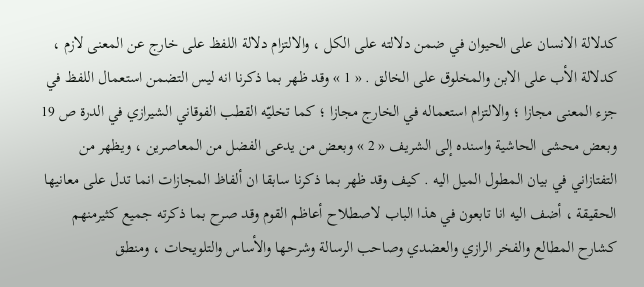كدلالة الانسان على الحيوان في ضمن دلالته على الكل ، والالتزام دلالة اللفظ على خارج عن المعنى لازم ، كدلالة الأب على الابن والمخلوق على الخالق . « 1 » وقد ظهر بما ذكرنا انه ليس التضمن استعمال اللفظ في جزء المعنى مجازا ؛ والالتزام استعماله في الخارج مجازا ؛ كما تخليّه القطب الفوقاني الشيرازي في الدرة ص 19 وبعض محشى الحاشية واسنده إلى الشريف « 2 » وبعض من يدعى الفضل من المعاصرين ، ويظهر من التفتازاني في بيان المطول الميل اليه . كيف وقد ظهر بما ذكرنا سابقا ان ألفاظ المجازات انما تدل على معانيها الحقيقة ، أضف اليه انا تابعون في هذا الباب لاصطلاح أعاظم القوم وقد صرح بما ذكرته جميع كثيرمنهم كشارح المطالع والفخر الرازي والعضدي وصاحب الرسالة وشرحها والأساس والتلويحات ، ومنطق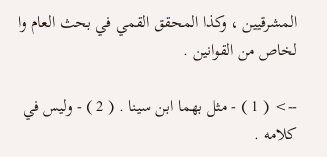المشرقيين ، وكذا المحقق القمي في بحث العام وا لخاص من القوانين .

--> ( 1 ) - مثل بهما ابن سينا . ( 2 ) - وليس في كلامه .